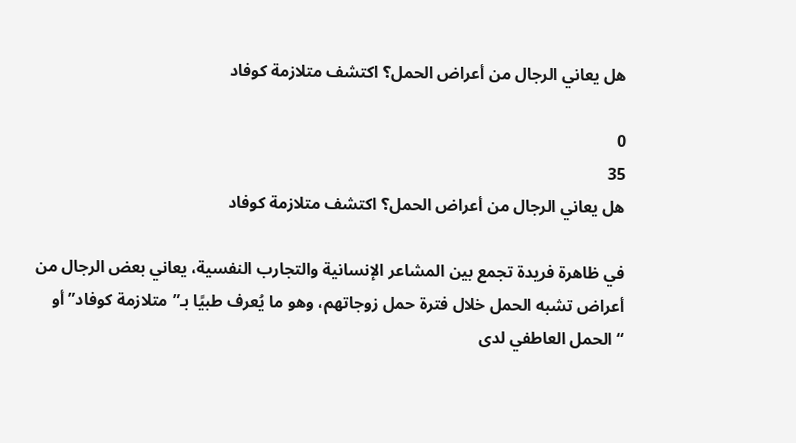هل يعاني الرجال من أعراض الحمل؟ اكتشف متلازمة كوفاد

0
35
هل يعاني الرجال من أعراض الحمل؟ اكتشف متلازمة كوفاد

في ظاهرة فريدة تجمع بين المشاعر الإنسانية والتجارب النفسية، يعاني بعض الرجال من أعراض تشبه الحمل خلال فترة حمل زوجاتهم، وهو ما يُعرف طبيًا بـ”متلازمة كوفاد” أو “الحمل العاطفي لدى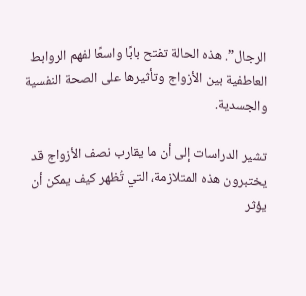الرجال”. هذه الحالة تفتح بابًا واسعًا لفهم الروابط العاطفية بين الأزواج وتأثيرها على الصحة النفسية والجسدية.

تشير الدراسات إلى أن ما يقارب نصف الأزواج قد يختبرون هذه المتلازمة، التي تُظهر كيف يمكن أن يؤثر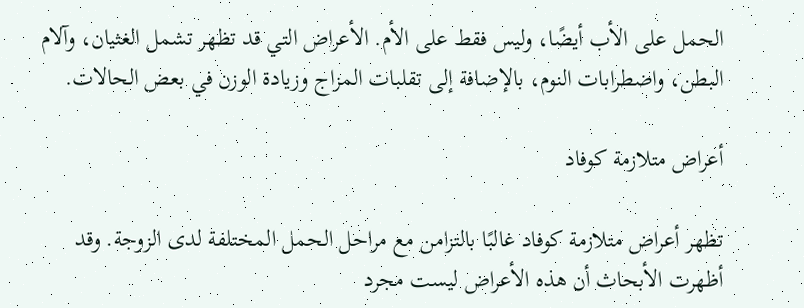الحمل على الأب أيضًا، وليس فقط على الأم. الأعراض التي قد تظهر تشمل الغثيان، وآلام البطن، واضطرابات النوم، بالإضافة إلى تقلبات المزاج وزيادة الوزن في بعض الحالات.

أعراض متلازمة كوفاد

تظهر أعراض متلازمة كوفاد غالبًا بالتزامن مع مراحل الحمل المختلفة لدى الزوجة. وقد أظهرت الأبحاث أن هذه الأعراض ليست مجرد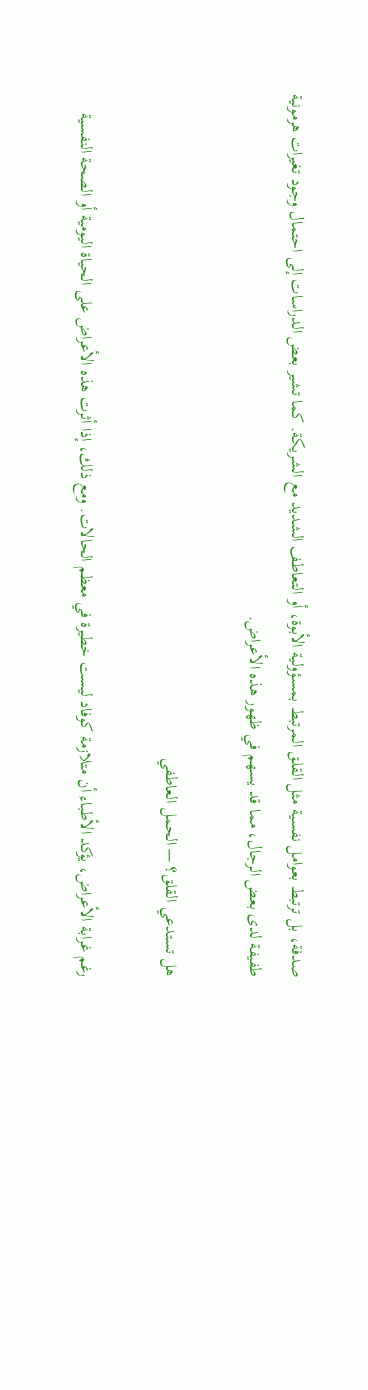صدفة، بل ترتبط بعوامل نفسية مثل القلق المرتبط بمسؤولية الأبوة، أو التعاطف الشديد مع الشريكة. كما تشير بعض الدراسات إلى احتمال وجود تغيرات هرمونية طفيفة لدى بعض الرجال، مما قد يسهم في ظهور هذه الأعراض.

هل تستدعي القلق؟ — الحمل العاطفي

رغم غرابة الأعراض، يؤكد الأطباء أن متلازمة كوفاد ليست خطيرة في معظم الحالات. ومع ذلك، إذا أثرت هذه الأعراض على الحياة اليومية أو الصحة النفسية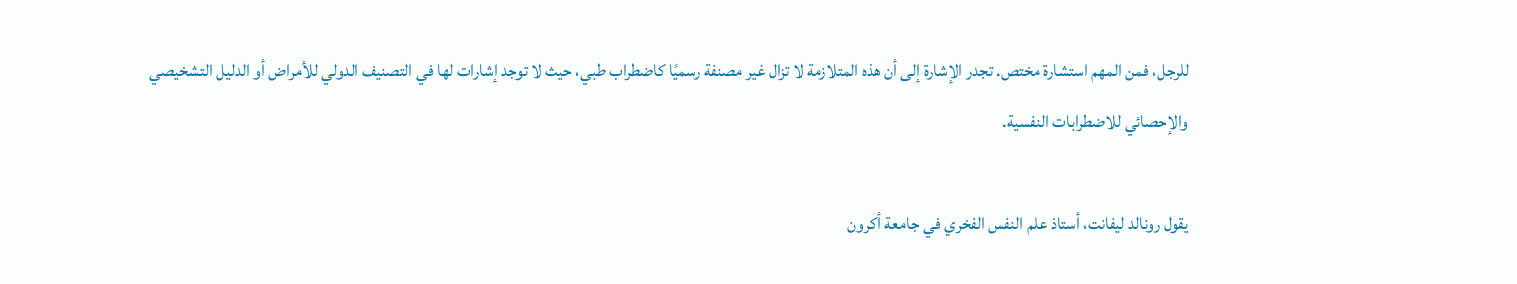للرجل، فمن المهم استشارة مختص. تجدر الإشارة إلى أن هذه المتلازمة لا تزال غير مصنفة رسميًا كاضطراب طبي، حيث لا توجد إشارات لها في التصنيف الدولي للأمراض أو الدليل التشخيصي والإحصائي للاضطرابات النفسية.

يقول رونالد ليفانت، أستاذ علم النفس الفخري في جامعة أكرون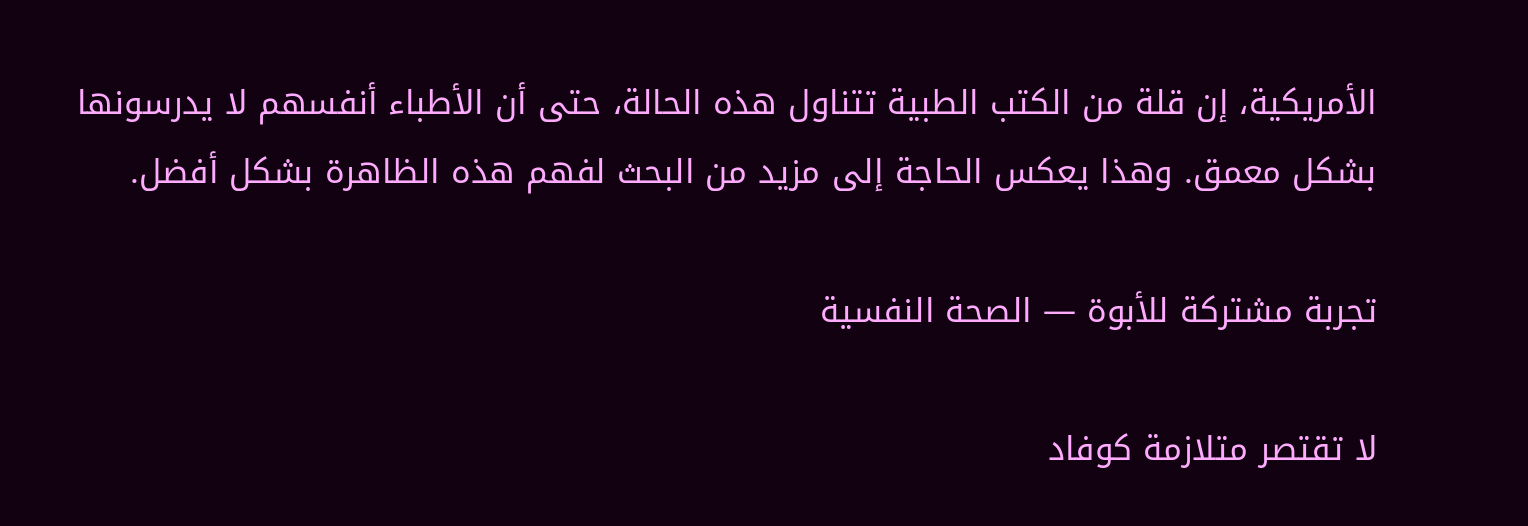الأمريكية، إن قلة من الكتب الطبية تتناول هذه الحالة، حتى أن الأطباء أنفسهم لا يدرسونها بشكل معمق. وهذا يعكس الحاجة إلى مزيد من البحث لفهم هذه الظاهرة بشكل أفضل.

تجربة مشتركة للأبوة — الصحة النفسية

لا تقتصر متلازمة كوفاد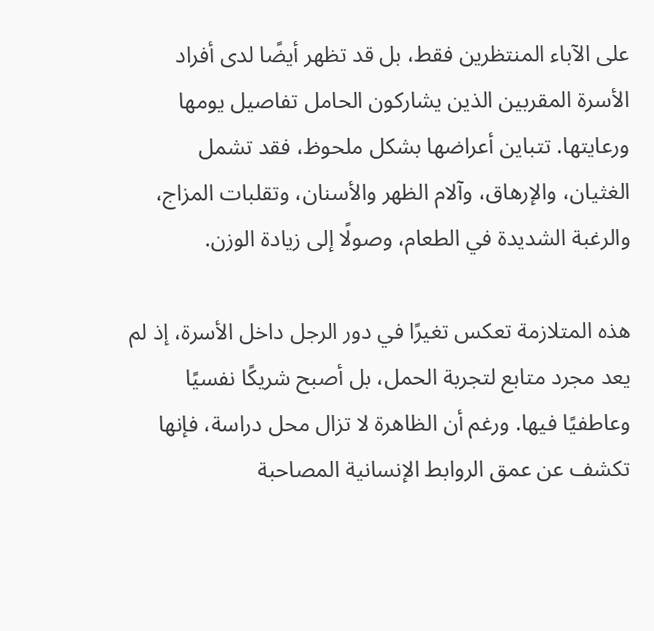على الآباء المنتظرين فقط، بل قد تظهر أيضًا لدى أفراد الأسرة المقربين الذين يشاركون الحامل تفاصيل يومها ورعايتها. تتباين أعراضها بشكل ملحوظ، فقد تشمل الغثيان، والإرهاق، وآلام الظهر والأسنان، وتقلبات المزاج، والرغبة الشديدة في الطعام، وصولًا إلى زيادة الوزن.

هذه المتلازمة تعكس تغيرًا في دور الرجل داخل الأسرة، إذ لم يعد مجرد متابع لتجربة الحمل، بل أصبح شريكًا نفسيًا وعاطفيًا فيها. ورغم أن الظاهرة لا تزال محل دراسة، فإنها تكشف عن عمق الروابط الإنسانية المصاحبة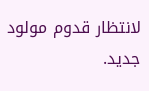لانتظار قدوم مولود جديد.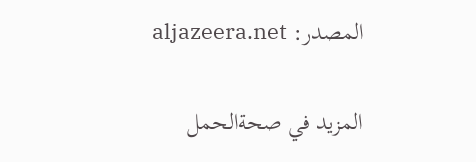المصدر: aljazeera.net

المزيد في صحةالحمل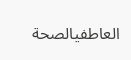العاطفيالصحة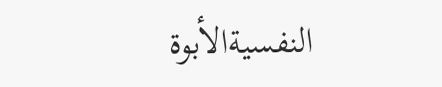النفسيةالأبوة